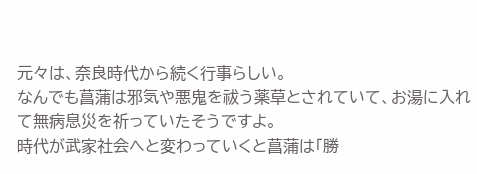元々は、奈良時代から続く行事らしい。
なんでも菖蒲は邪気や悪鬼を祓う薬草とされていて、お湯に入れて無病息災を祈っていたそうですよ。
時代が武家社会へと変わっていくと菖蒲は「勝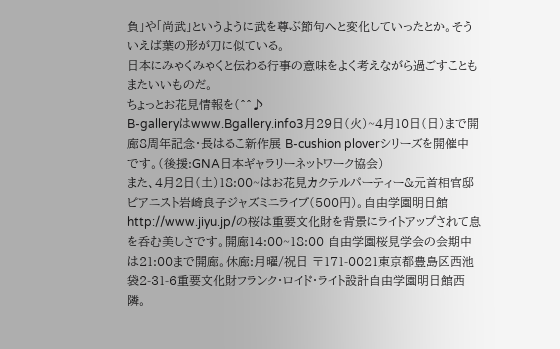負」や「尚武」というように武を尊ぶ節句へと変化していったとか。そういえば葉の形が刀に似ている。
日本にみゃくみゃくと伝わる行事の意味をよく考えながら過ごすこともまたいいものだ。
ちょっとお花見情報を(^^♪
B-galleryはwww.Bgallery.info3月29日(火)~4月10日(日)まで開廊8周年記念・長はるこ新作展 B-cushion ploverシリーズを開催中です。(後援:GNA日本ギャラリーネットワーク協会)
また、4月2日(土)18:00~はお花見カクテルパーティー&元首相官邸ピアニスト岩崎良子ジャズミニライブ(500円)。自由学園明日館http://www.jiyu.jp/の桜は重要文化財を背景にライトアップされて息を呑む美しさです。開廊14:00~18:00 自由学園桜見学会の会期中は21:00まで開廊。休廊:月曜/祝日 〒171-0021東京都豊島区西池袋2-31-6重要文化財フランク・ロイド・ライト設計自由学園明日館西隣。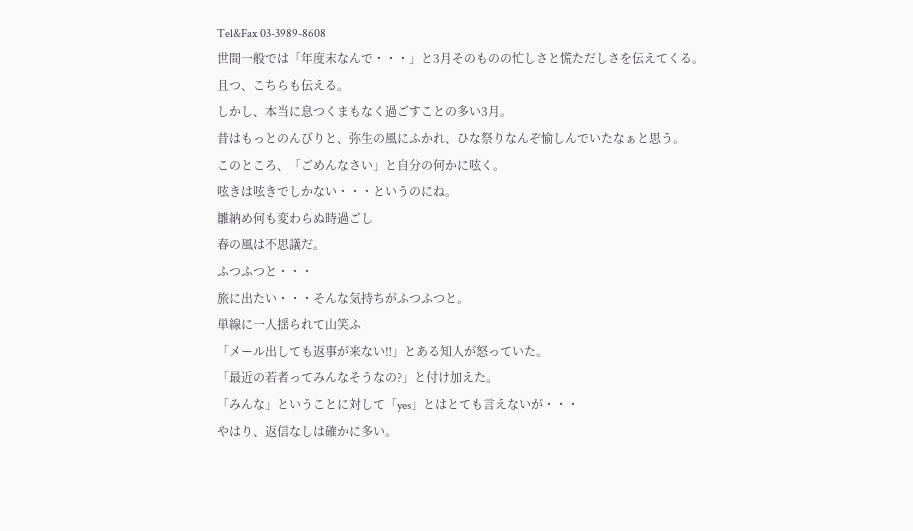Tel&Fax 03-3989-8608
世間一般では「年度末なんで・・・」と3月そのものの忙しさと慌ただしさを伝えてくる。
且つ、こちらも伝える。
しかし、本当に息つくまもなく過ごすことの多い3月。
昔はもっとのんびりと、弥生の風にふかれ、ひな祭りなんぞ愉しんでいたなぁと思う。
このところ、「ごめんなさい」と自分の何かに呟く。
呟きは呟きでしかない・・・というのにね。
雛納め何も変わらぬ時過ごし
春の風は不思議だ。
ふつふつと・・・
旅に出たい・・・そんな気持ちがふつふつと。
単線に一人揺られて山笑ふ
「メール出しても返事が来ない‼」とある知人が怒っていた。
「最近の若者ってみんなそうなの?」と付け加えた。
「みんな」ということに対して「yes」とはとても言えないが・・・
やはり、返信なしは確かに多い。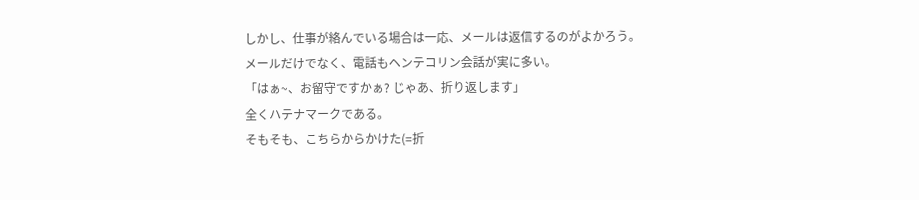しかし、仕事が絡んでいる場合は一応、メールは返信するのがよかろう。
メールだけでなく、電話もヘンテコリン会話が実に多い。
「はぁ~、お留守ですかぁ? じゃあ、折り返します」
全くハテナマークである。
そもそも、こちらからかけた(=折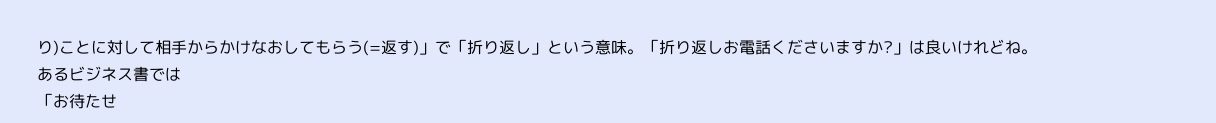り)ことに対して相手からかけなおしてもらう(=返す)」で「折り返し」という意味。「折り返しお電話くださいますか?」は良いけれどね。
あるビジネス書では
「お待たせ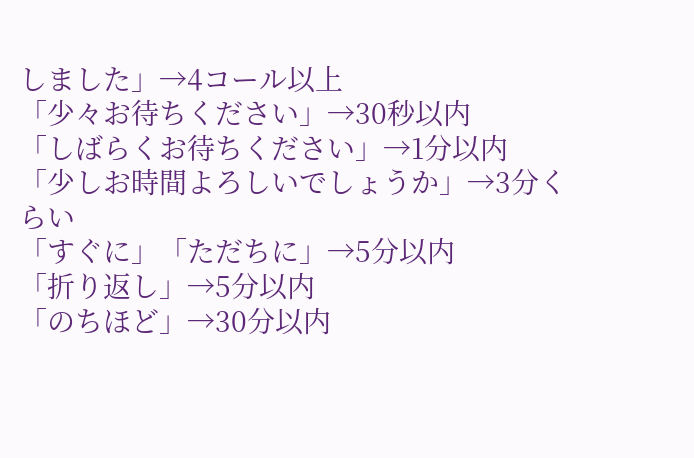しました」→4コール以上
「少々お待ちください」→30秒以内
「しばらくお待ちください」→1分以内
「少しお時間よろしいでしょうか」→3分くらい
「すぐに」「ただちに」→5分以内
「折り返し」→5分以内
「のちほど」→30分以内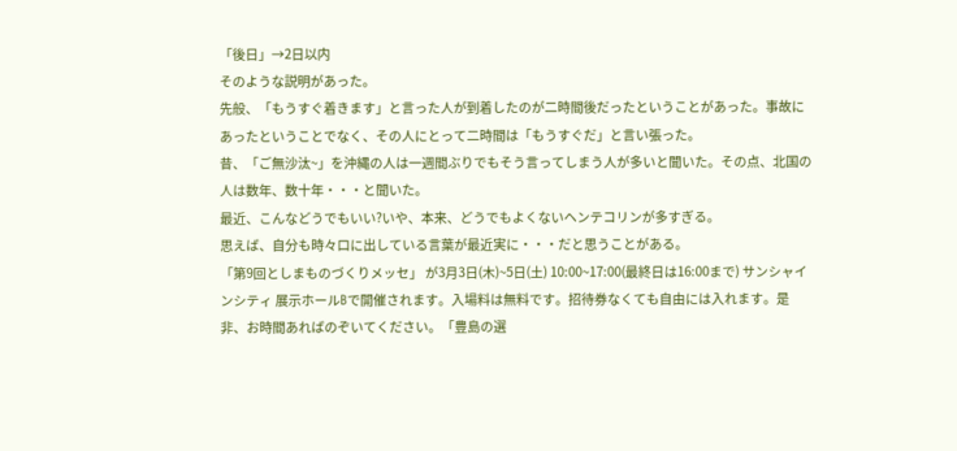「後日」→2日以内
そのような説明があった。
先般、「もうすぐ着きます」と言った人が到着したのが二時間後だったということがあった。事故にあったということでなく、その人にとって二時間は「もうすぐだ」と言い張った。
昔、「ご無沙汰~」を沖縄の人は一週間ぶりでもそう言ってしまう人が多いと聞いた。その点、北国の人は数年、数十年・・・と聞いた。
最近、こんなどうでもいい?いや、本来、どうでもよくないヘンテコリンが多すぎる。
思えば、自分も時々口に出している言葉が最近実に・・・だと思うことがある。
「第9回としまものづくりメッセ」 が3月3日(木)~5日(土) 10:00~17:00(最終日は16:00まで) サンシャインシティ 展示ホールBで開催されます。入場料は無料です。招待券なくても自由には入れます。是非、お時間あればのぞいてください。「豊島の選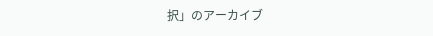択」のアーカイブ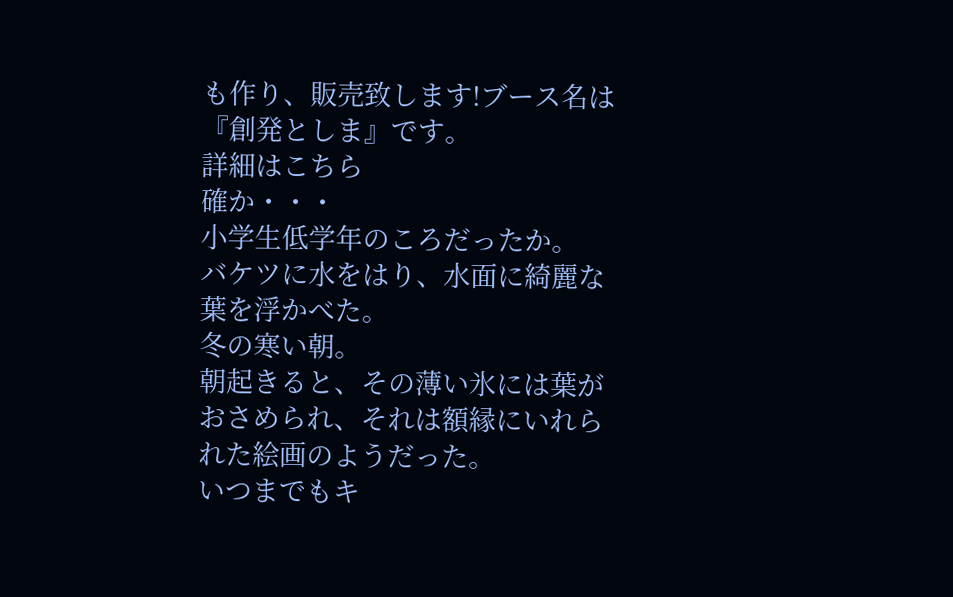も作り、販売致します!ブース名は『創発としま』です。
詳細はこちら
確か・・・
小学生低学年のころだったか。
バケツに水をはり、水面に綺麗な葉を浮かべた。
冬の寒い朝。
朝起きると、その薄い氷には葉がおさめられ、それは額縁にいれられた絵画のようだった。
いつまでもキ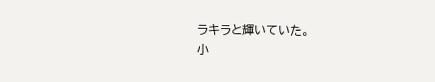ラキラと輝いていた。
小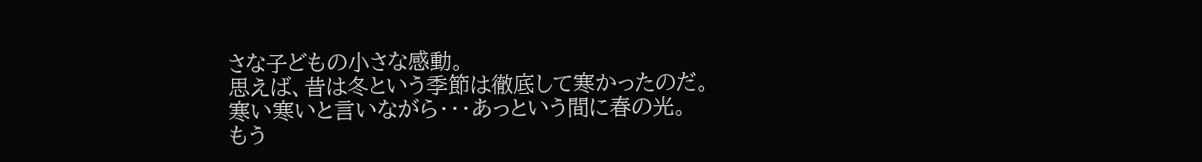さな子どもの小さな感動。
思えば、昔は冬という季節は徹底して寒かったのだ。
寒い寒いと言いながら・・・あっという間に春の光。
もう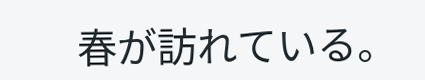春が訪れている。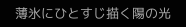薄氷にひとすじ描く陽の光